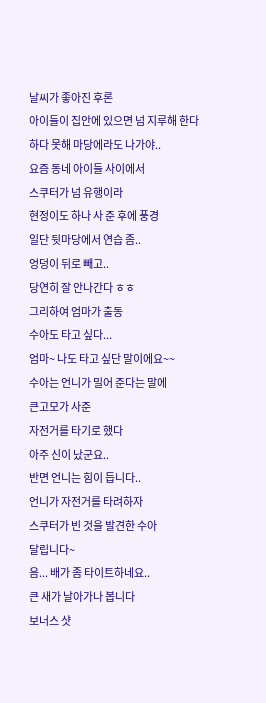날씨가 좋아진 후론
아이들이 집안에 있으면 넘 지루해 한다
하다 못해 마당에라도 나가야..
요즘 동네 아이들 사이에서
스쿠터가 넘 유행이라
현정이도 하나 사 준 후에 풍경
일단 뒷마당에서 연습 좀..
엉덩이 뒤로 빼고..
당연히 잘 안나간다 ㅎㅎ
그리하여 엄마가 출동
수아도 타고 싶다...
엄마~ 나도 타고 싶단 말이에요~~
수아는 언니가 밀어 준다는 말에
큰고모가 사준
자전거를 타기로 했다
아주 신이 났군요..
반면 언니는 힘이 듭니다..
언니가 자전거를 타려하자
스쿠터가 빈 것을 발견한 수아
달립니다~
음... 배가 좀 타이트하네요..
큰 새가 날아가나 봅니다
보너스 샷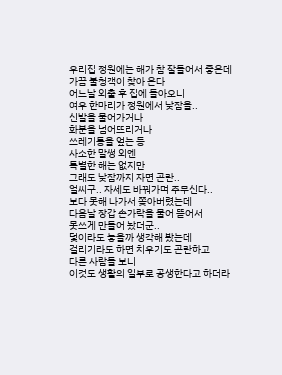우리집 정원에는 해가 참 잘들어서 좋은데
가끔 불청객이 찾아 온다
어느날 외출 후 집에 돌아오니
여우 한마리가 정원에서 낮잠을..
신발을 물어가거나
화분을 넘어뜨리거나
쓰레기통을 엎는 등
사소한 말썽 외엔
특별한 해는 없지만
그래도 낮잠까지 자면 곤란..
얼씨구.. 자세도 바꿔가며 주무신다..
보다 못해 나가서 쫒아버렸는데
다음날 장갑 손가락을 물어 뜯어서
못쓰게 만들어 놨더군..
덫이라도 놓을까 생각해 봤는데
걸리기라도 하면 치우기도 곤란하고
다른 사람들 보니
이것도 생활의 일부로 공생한다고 하더라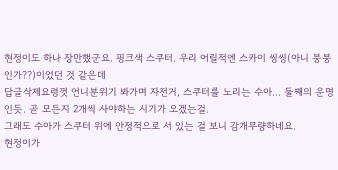현정이도 하나 장만했군요. 핑크색 스쿠터. 우리 어릴적엔 스카이 씽씽(아니 붕붕인가??)이었던 것 같은데
답글삭제요령껏 언니분위기 봐가며 자전거, 스쿠터를 노리는 수아... 둘째의 운명인듯. 곧 모든지 2개씩 사야하는 시기가 오겠는걸.
그래도 수아가 스쿠터 위에 안정적으로 서 있는 걸 보니 감개무량하네요.
현정이가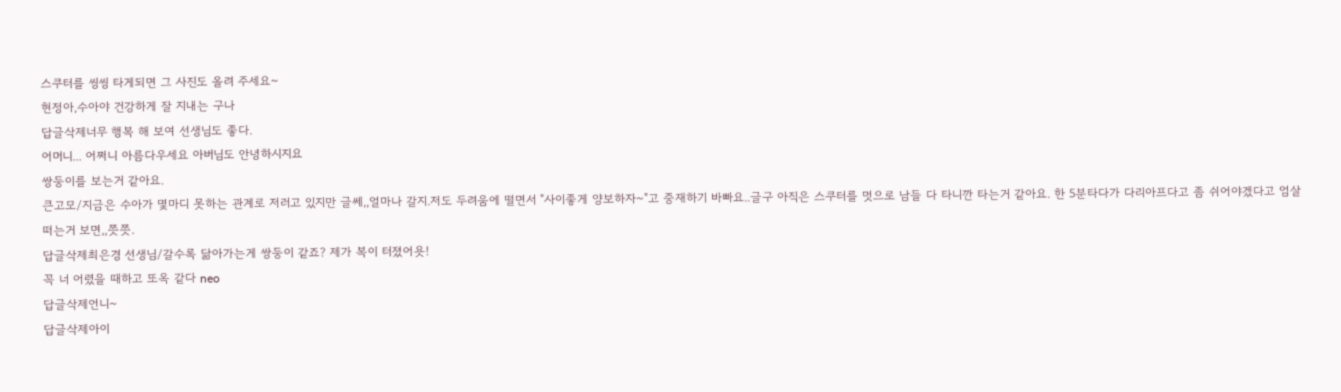스쿠터를 씽씽 타게되면 그 사진도 올려 주세요~
현정아,수아야 건강하게 잘 지내는 구나
답글삭제너무 행복 해 보여 선생님도 좋다.
어머니... 어쩌니 아름다우세요 아버님도 안녕하시지요
쌍둥이를 보는거 같아요.
큰고모/지금은 수아가 몇마디 못하는 관계로 저러고 있지만 글쎄,,얼마나 갈지.저도 두려움에 떨면서 "사이좋게 양보하자~"고 중재하기 바빠요..글구 아직은 스쿠터를 멋으로 남들 다 타니깐 타는거 같아요. 한 5분타다가 다리아프다고 좀 쉬어야겠다고 엄살떠는거 보면,,쯧쯧.
답글삭제최은경 선생님/갈수록 닮아가는게 쌍둥이 같죠? 제가 복이 터졌어욧!
꼭 너 어렸을 때하고 또옥 같다 neo
답글삭제언니~
답글삭제아이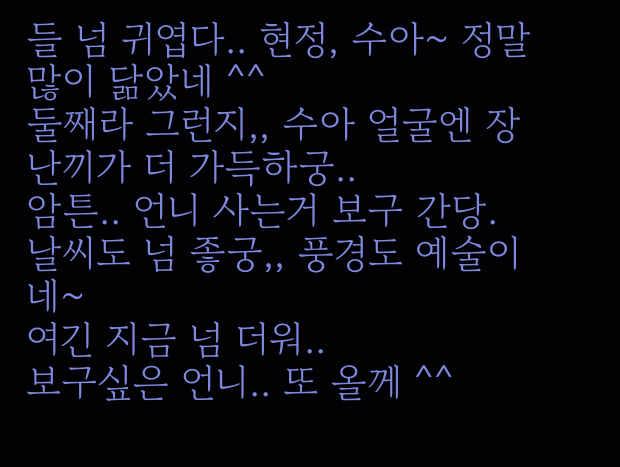들 넘 귀엽다.. 현정, 수아~ 정말 많이 닮았네 ^^
둘째라 그런지,, 수아 얼굴엔 장난끼가 더 가득하궁..
암튼.. 언니 사는거 보구 간당.
날씨도 넘 좋궁,, 풍경도 예술이네~
여긴 지금 넘 더워..
보구싶은 언니.. 또 올께 ^^